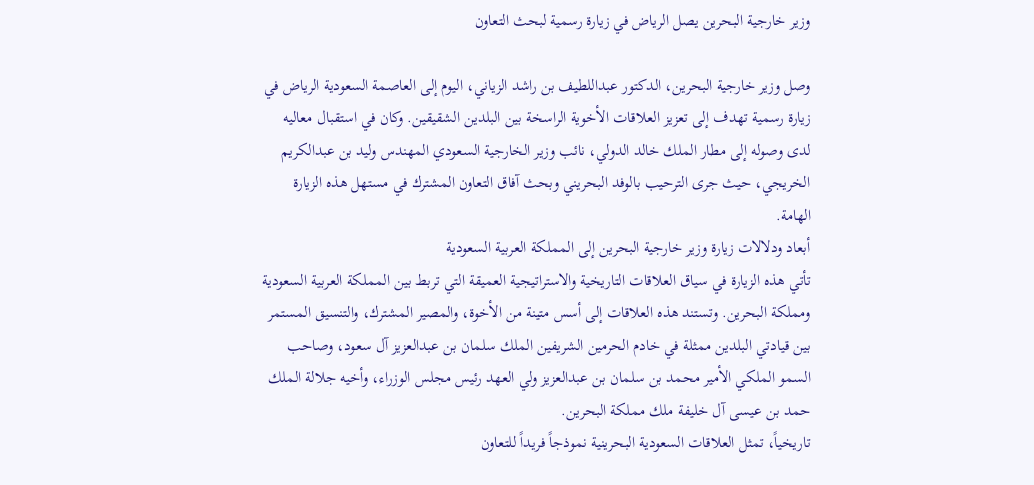وزير خارجية البحرين يصل الرياض في زيارة رسمية لبحث التعاون

وصل وزير خارجية البحرين، الدكتور عبداللطيف بن راشد الزياني، اليوم إلى العاصمة السعودية الرياض في زيارة رسمية تهدف إلى تعزيز العلاقات الأخوية الراسخة بين البلدين الشقيقين. وكان في استقبال معاليه لدى وصوله إلى مطار الملك خالد الدولي، نائب وزير الخارجية السعودي المهندس وليد بن عبدالكريم الخريجي، حيث جرى الترحيب بالوفد البحريني وبحث آفاق التعاون المشترك في مستهل هذه الزيارة الهامة.
أبعاد ودلالات زيارة وزير خارجية البحرين إلى المملكة العربية السعودية
تأتي هذه الزيارة في سياق العلاقات التاريخية والاستراتيجية العميقة التي تربط بين المملكة العربية السعودية ومملكة البحرين. وتستند هذه العلاقات إلى أسس متينة من الأخوة، والمصير المشترك، والتنسيق المستمر بين قيادتي البلدين ممثلة في خادم الحرمين الشريفين الملك سلمان بن عبدالعزيز آل سعود، وصاحب السمو الملكي الأمير محمد بن سلمان بن عبدالعزيز ولي العهد رئيس مجلس الوزراء، وأخيه جلالة الملك حمد بن عيسى آل خليفة ملك مملكة البحرين.
تاريخياً، تمثل العلاقات السعودية البحرينية نموذجاً فريداً للتعاون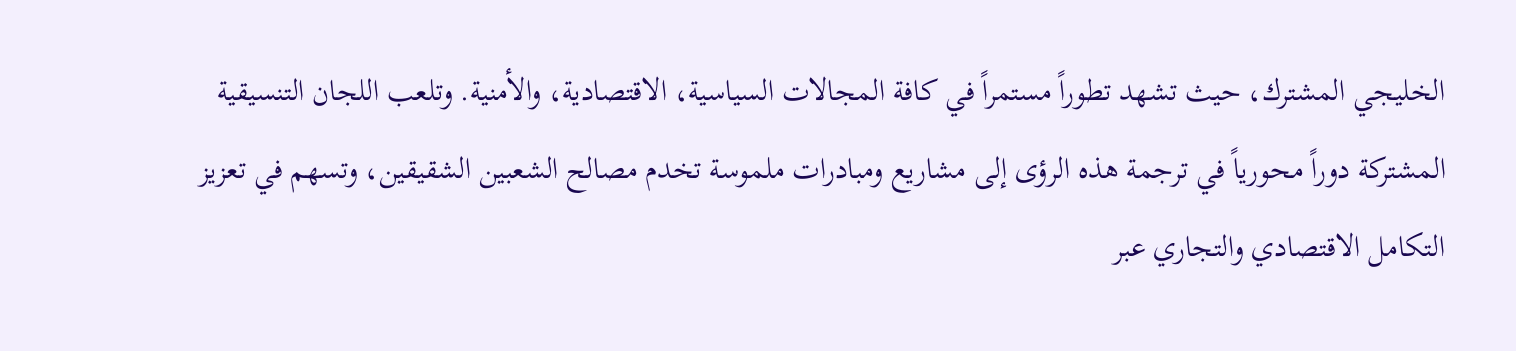الخليجي المشترك، حيث تشهد تطوراً مستمراً في كافة المجالات السياسية، الاقتصادية، والأمنية. وتلعب اللجان التنسيقية المشتركة دوراً محورياً في ترجمة هذه الرؤى إلى مشاريع ومبادرات ملموسة تخدم مصالح الشعبين الشقيقين، وتسهم في تعزيز التكامل الاقتصادي والتجاري عبر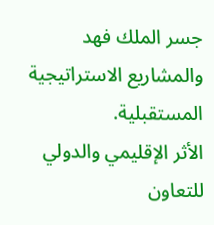جسر الملك فهد والمشاريع الاستراتيجية المستقبلية.
الأثر الإقليمي والدولي للتعاون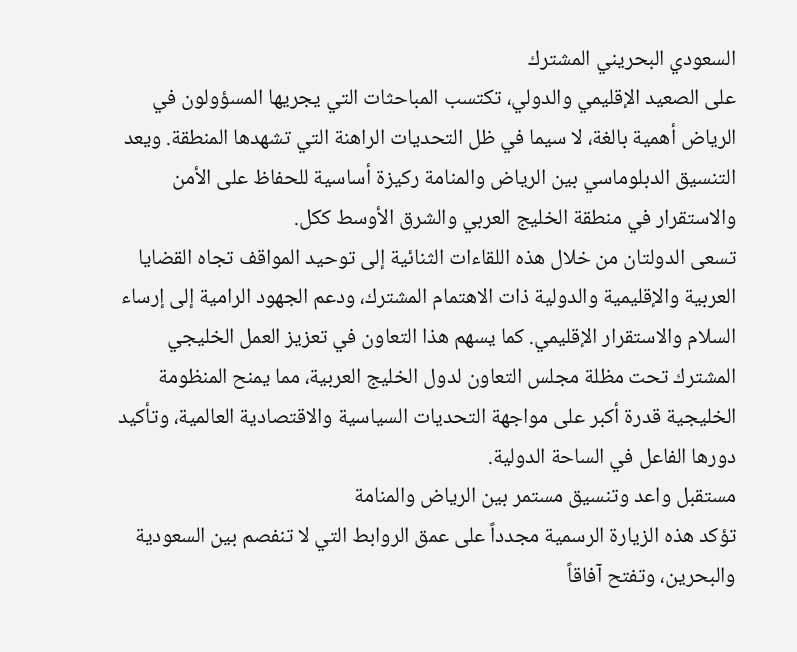السعودي البحريني المشترك
على الصعيد الإقليمي والدولي، تكتسب المباحثات التي يجريها المسؤولون في الرياض أهمية بالغة، لا سيما في ظل التحديات الراهنة التي تشهدها المنطقة. ويعد التنسيق الدبلوماسي بين الرياض والمنامة ركيزة أساسية للحفاظ على الأمن والاستقرار في منطقة الخليج العربي والشرق الأوسط ككل.
تسعى الدولتان من خلال هذه اللقاءات الثنائية إلى توحيد المواقف تجاه القضايا العربية والإقليمية والدولية ذات الاهتمام المشترك، ودعم الجهود الرامية إلى إرساء السلام والاستقرار الإقليمي. كما يسهم هذا التعاون في تعزيز العمل الخليجي المشترك تحت مظلة مجلس التعاون لدول الخليج العربية، مما يمنح المنظومة الخليجية قدرة أكبر على مواجهة التحديات السياسية والاقتصادية العالمية، وتأكيد دورها الفاعل في الساحة الدولية.
مستقبل واعد وتنسيق مستمر بين الرياض والمنامة
تؤكد هذه الزيارة الرسمية مجدداً على عمق الروابط التي لا تنفصم بين السعودية والبحرين، وتفتح آفاقاً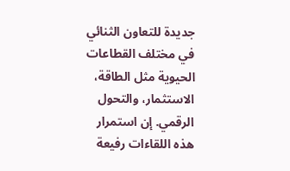جديدة للتعاون الثنائي في مختلف القطاعات الحيوية مثل الطاقة، الاستثمار، والتحول الرقمي. إن استمرار هذه اللقاءات رفيعة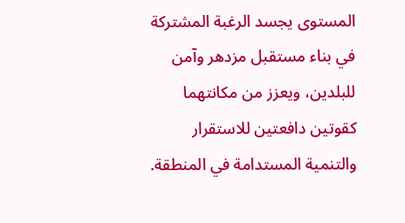المستوى يجسد الرغبة المشتركة في بناء مستقبل مزدهر وآمن للبلدين، ويعزز من مكانتهما كقوتين دافعتين للاستقرار والتنمية المستدامة في المنطقة.